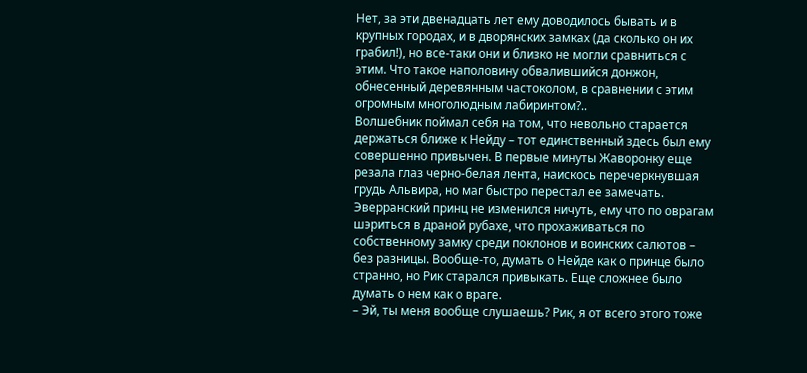Нет, за эти двенадцать лет ему доводилось бывать и в крупных городах, и в дворянских замках (да сколько он их грабил!), но все-таки они и близко не могли сравниться с этим. Что такое наполовину обвалившийся донжон, обнесенный деревянным частоколом, в сравнении с этим огромным многолюдным лабиринтом?..
Волшебник поймал себя на том, что невольно старается держаться ближе к Нейду – тот единственный здесь был ему совершенно привычен. В первые минуты Жаворонку еще резала глаз черно-белая лента, наискось перечеркнувшая грудь Альвира, но маг быстро перестал ее замечать. Эверранский принц не изменился ничуть, ему что по оврагам шэриться в драной рубахе, что прохаживаться по собственному замку среди поклонов и воинских салютов – без разницы. Вообще-то, думать о Нейде как о принце было странно, но Рик старался привыкать. Еще сложнее было думать о нем как о враге.
– Эй, ты меня вообще слушаешь? Рик, я от всего этого тоже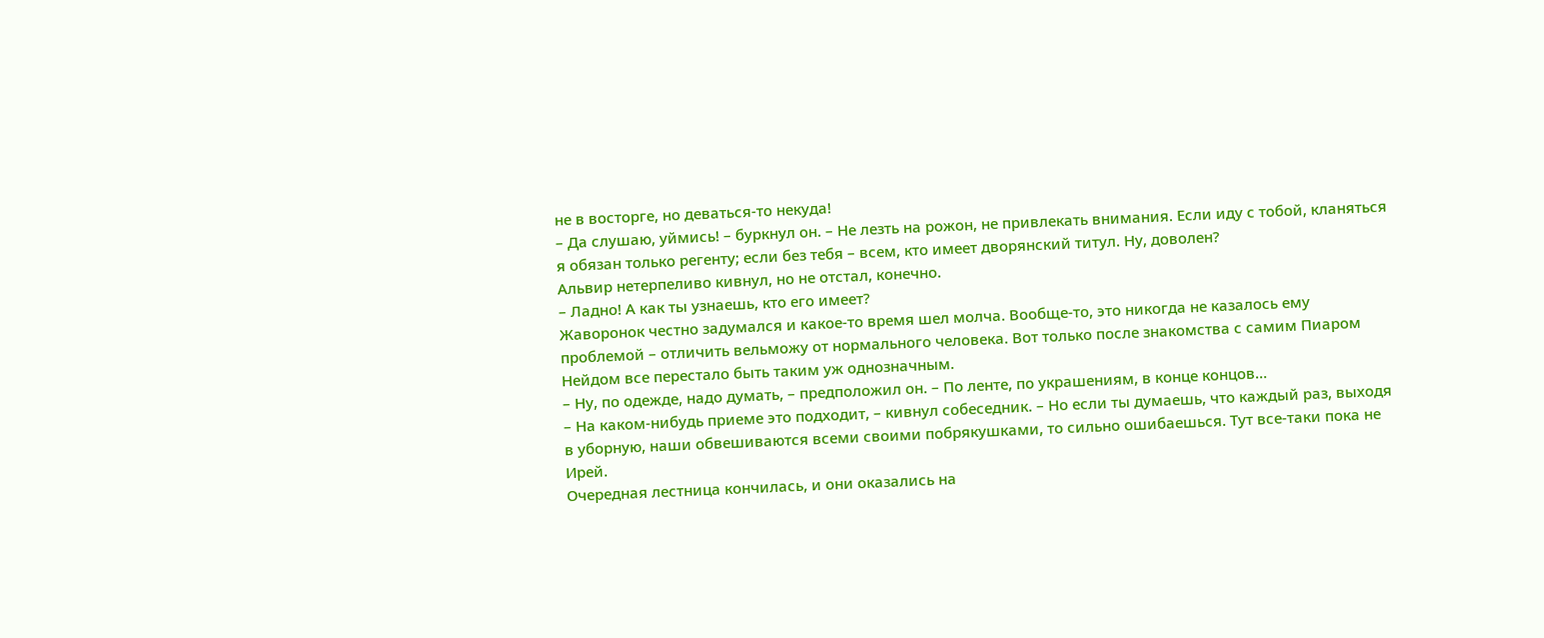не в восторге, но деваться-то некуда!
– Да слушаю, уймись! – буркнул он. – Не лезть на рожон, не привлекать внимания. Если иду с тобой, кланяться я обязан только регенту; если без тебя – всем, кто имеет дворянский титул. Ну, доволен?
Альвир нетерпеливо кивнул, но не отстал, конечно.
– Ладно! А как ты узнаешь, кто его имеет?
Жаворонок честно задумался и какое-то время шел молча. Вообще-то, это никогда не казалось ему проблемой – отличить вельможу от нормального человека. Вот только после знакомства с самим Пиаром Нейдом все перестало быть таким уж однозначным.
– Ну, по одежде, надо думать, – предположил он. – По ленте, по украшениям, в конце концов…
– На каком-нибудь приеме это подходит, – кивнул собеседник. – Но если ты думаешь, что каждый раз, выходя в уборную, наши обвешиваются всеми своими побрякушками, то сильно ошибаешься. Тут все-таки пока не Ирей.
Очередная лестница кончилась, и они оказались на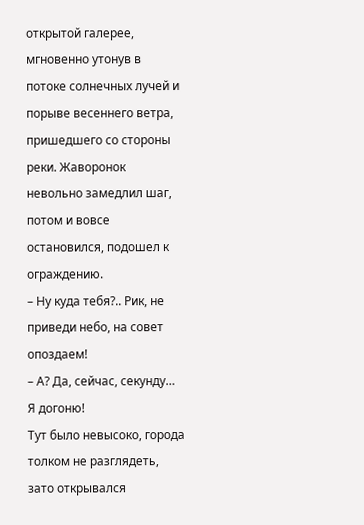открытой галерее, мгновенно утонув в потоке солнечных лучей и порыве весеннего ветра, пришедшего со стороны реки. Жаворонок невольно замедлил шаг, потом и вовсе остановился, подошел к ограждению.
– Ну куда тебя?.. Рик, не приведи небо, на совет опоздаем!
– А? Да, сейчас, секунду… Я догоню!
Тут было невысоко, города толком не разглядеть, зато открывался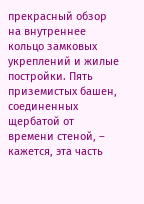прекрасный обзор на внутреннее кольцо замковых укреплений и жилые постройки. Пять приземистых башен, соединенных щербатой от времени стеной, – кажется, эта часть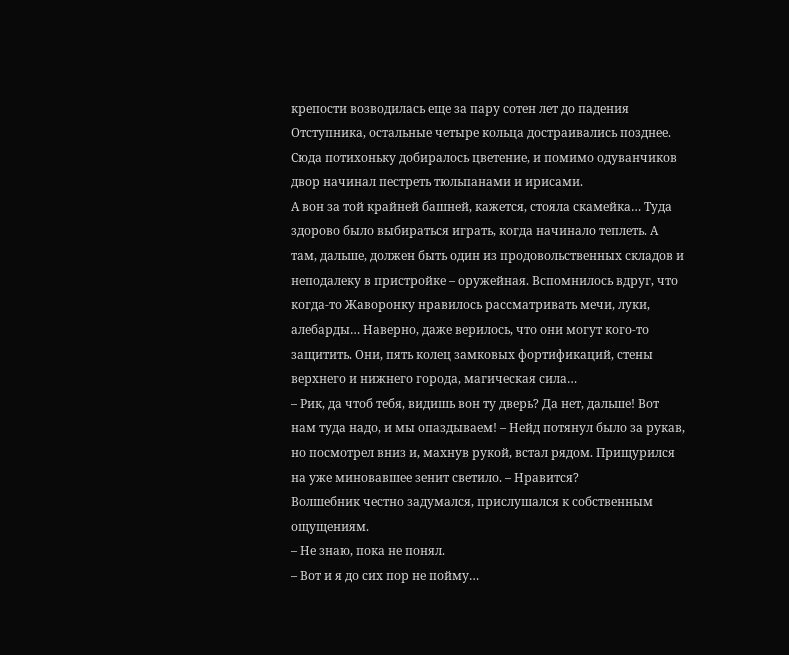крепости возводилась еще за пару сотен лет до падения Отступника, остальные четыре кольца достраивались позднее.
Сюда потихоньку добиралось цветение, и помимо одуванчиков двор начинал пестреть тюльпанами и ирисами.
А вон за той крайней башней, кажется, стояла скамейка… Туда здорово было выбираться играть, когда начинало теплеть. А там, дальше, должен быть один из продовольственных складов и неподалеку в пристройке – оружейная. Вспомнилось вдруг, что когда-то Жаворонку нравилось рассматривать мечи, луки, алебарды… Наверно, даже верилось, что они могут кого-то защитить. Они, пять колец замковых фортификаций, стены верхнего и нижнего города, магическая сила…
– Рик, да чтоб тебя, видишь вон ту дверь? Да нет, дальше! Вот нам туда надо, и мы опаздываем! – Нейд потянул было за рукав, но посмотрел вниз и, махнув рукой, встал рядом. Прищурился на уже миновавшее зенит светило. – Нравится?
Волшебник честно задумался, прислушался к собственным ощущениям.
– Не знаю, пока не понял.
– Вот и я до сих пор не пойму…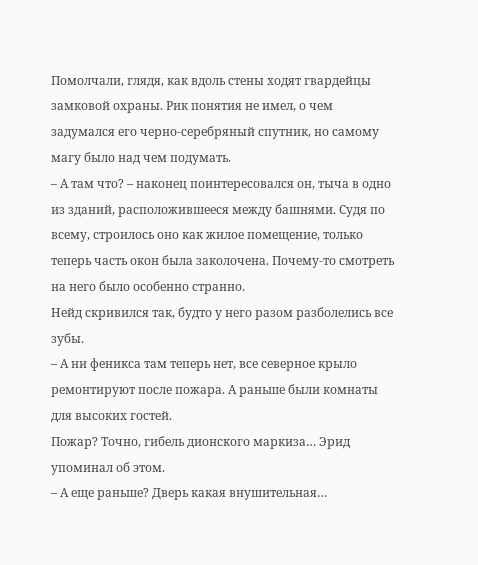Помолчали, глядя, как вдоль стены ходят гвардейцы замковой охраны. Рик понятия не имел, о чем задумался его черно-серебряный спутник, но самому магу было над чем подумать.
– А там что? – наконец поинтересовался он, тыча в одно из зданий, расположившееся между башнями. Судя по всему, строилось оно как жилое помещение, только теперь часть окон была заколочена. Почему-то смотреть на него было особенно странно.
Нейд скривился так, будто у него разом разболелись все зубы.
– А ни феникса там теперь нет, все северное крыло ремонтируют после пожара. А раньше были комнаты для высоких гостей.
Пожар? Точно, гибель дионского маркиза… Эрид упоминал об этом.
– А еще раньше? Дверь какая внушительная…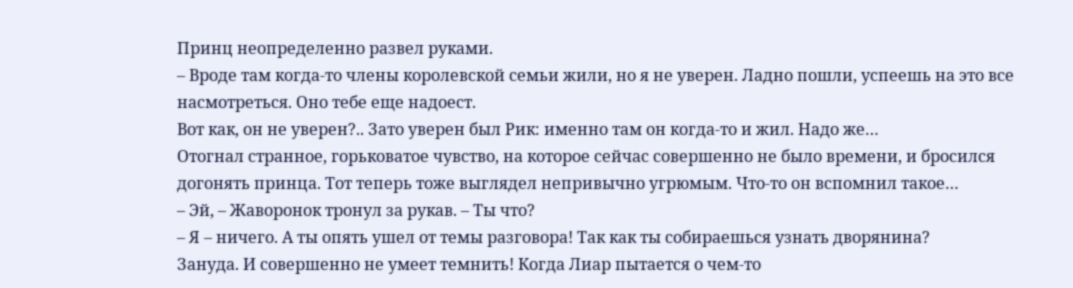Принц неопределенно развел руками.
– Вроде там когда-то члены королевской семьи жили, но я не уверен. Ладно пошли, успеешь на это все насмотреться. Оно тебе еще надоест.
Вот как, он не уверен?.. Зато уверен был Рик: именно там он когда-то и жил. Надо же…
Отогнал странное, горьковатое чувство, на которое сейчас совершенно не было времени, и бросился догонять принца. Тот теперь тоже выглядел непривычно угрюмым. Что-то он вспомнил такое…
– Эй, – Жаворонок тронул за рукав. – Ты что?
– Я – ничего. А ты опять ушел от темы разговора! Так как ты собираешься узнать дворянина?
Зануда. И совершенно не умеет темнить! Когда Лиар пытается о чем-то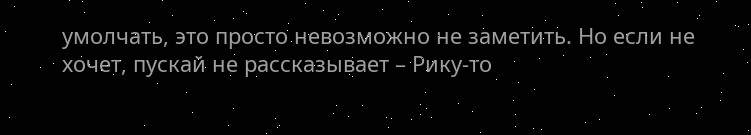умолчать, это просто невозможно не заметить. Но если не хочет, пускай не рассказывает – Рику-то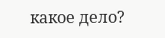какое дело?